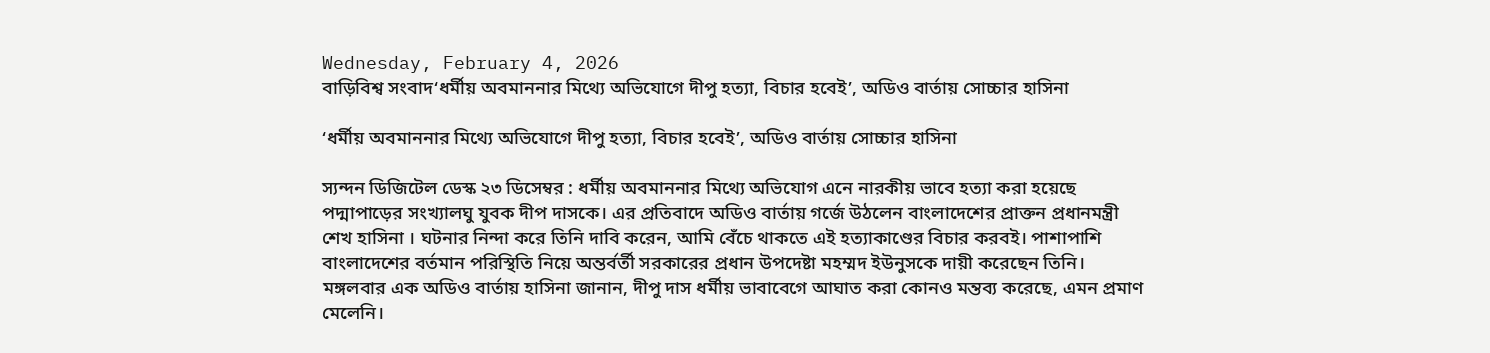Wednesday, February 4, 2026
বাড়িবিশ্ব সংবাদ‘ধর্মীয় অবমাননার মিথ্যে অভিযোগে দীপু হত্যা, বিচার হবেই’, অডিও বার্তায় সোচ্চার হাসিনা

‘ধর্মীয় অবমাননার মিথ্যে অভিযোগে দীপু হত্যা, বিচার হবেই’, অডিও বার্তায় সোচ্চার হাসিনা

স্যন্দন ডিজিটেল ডেস্ক ২৩ ডিসেম্বর : ধর্মীয় অবমাননার মিথ্যে অভিযোগ এনে নারকীয় ভাবে হত্যা করা হয়েছে পদ্মাপাড়ের সংখ্যালঘু যুবক দীপ দাসকে। এর প্রতিবাদে অডিও বার্তায় গর্জে উঠলেন বাংলাদেশের প্রাক্তন প্রধানমন্ত্রী শেখ হাসিনা । ঘটনার নিন্দা করে তিনি দাবি করেন, আমি বেঁচে থাকতে এই হত্যাকাণ্ডের বিচার করবই। পাশাপাশি বাংলাদেশের বর্তমান পরিস্থিতি নিয়ে অন্তর্বর্তী সরকারের প্রধান উপদেষ্টা মহম্মদ ইউনুসকে দায়ী করেছেন তিনি।
মঙ্গলবার এক অডিও বার্তায় হাসিনা জানান, দীপু দাস ধর্মীয় ভাবাবেগে আঘাত করা কোনও মন্তব্য করেছে, এমন প্রমাণ মেলেনি।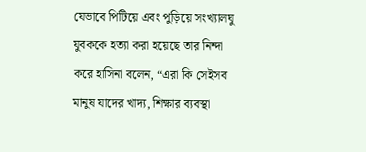যেভাবে পিটিয়ে এবং পুড়িয়ে সংখ্যালঘু যুবককে হত্যা করা হয়েছে তার নিন্দা করে হাসিনা বলেন, “এরা কি সেইসব মানুষ যাদের খাদ্য, শিক্ষার ব্যবস্থা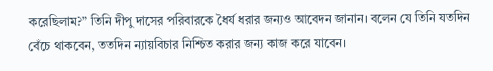করেছিলাম?” তিনি দীপু দাসের পরিবারকে ধৈর্য ধরার জন্যও আবেদন জানান। বলেন যে তিনি যতদিন বেঁচে থাকবেন, ততদিন ন্যায়বিচার নিশ্চিত করার জন্য কাজ করে যাবেন।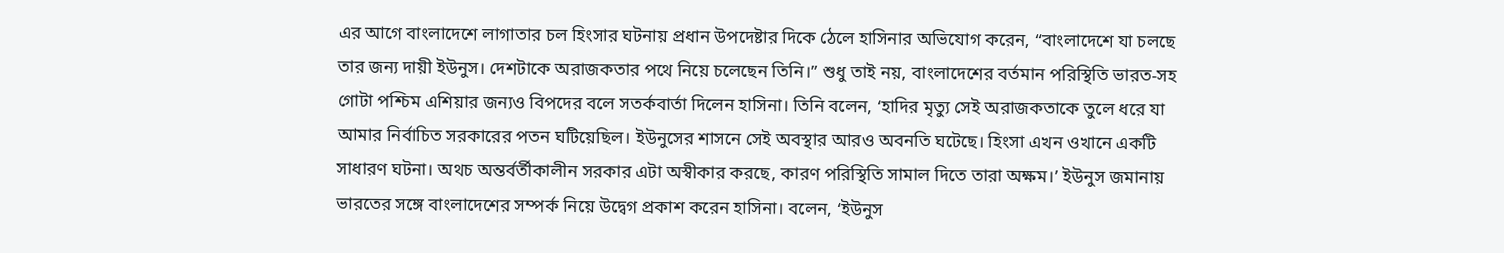এর আগে বাংলাদেশে লাগাতার চল হিংসার ঘটনায় প্রধান উপদেষ্টার দিকে ঠেলে হাসিনার অভিযোগ করেন, “বাংলাদেশে যা চলছে তার জন্য দায়ী ইউনুস। দেশটাকে অরাজকতার পথে নিয়ে চলেছেন তিনি।” শুধু তাই নয়, বাংলাদেশের বর্তমান পরিস্থিতি ভারত-সহ গোটা পশ্চিম এশিয়ার জন্যও বিপদের বলে সতর্কবার্তা দিলেন হাসিনা। তিনি বলেন, ‘হাদির মৃত্যু সেই অরাজকতাকে তুলে ধরে যা আমার নির্বাচিত সরকারের পতন ঘটিয়েছিল। ইউনুসের শাসনে সেই অবস্থার আরও অবনতি ঘটেছে। হিংসা এখন ওখানে একটি সাধারণ ঘটনা। অথচ অন্তর্বর্তীকালীন সরকার এটা অস্বীকার করছে, কারণ পরিস্থিতি সামাল দিতে তারা অক্ষম।’ ইউনুস জমানায় ভারতের সঙ্গে বাংলাদেশের সম্পর্ক নিয়ে উদ্বেগ প্রকাশ করেন হাসিনা। বলেন, ‘ইউনুস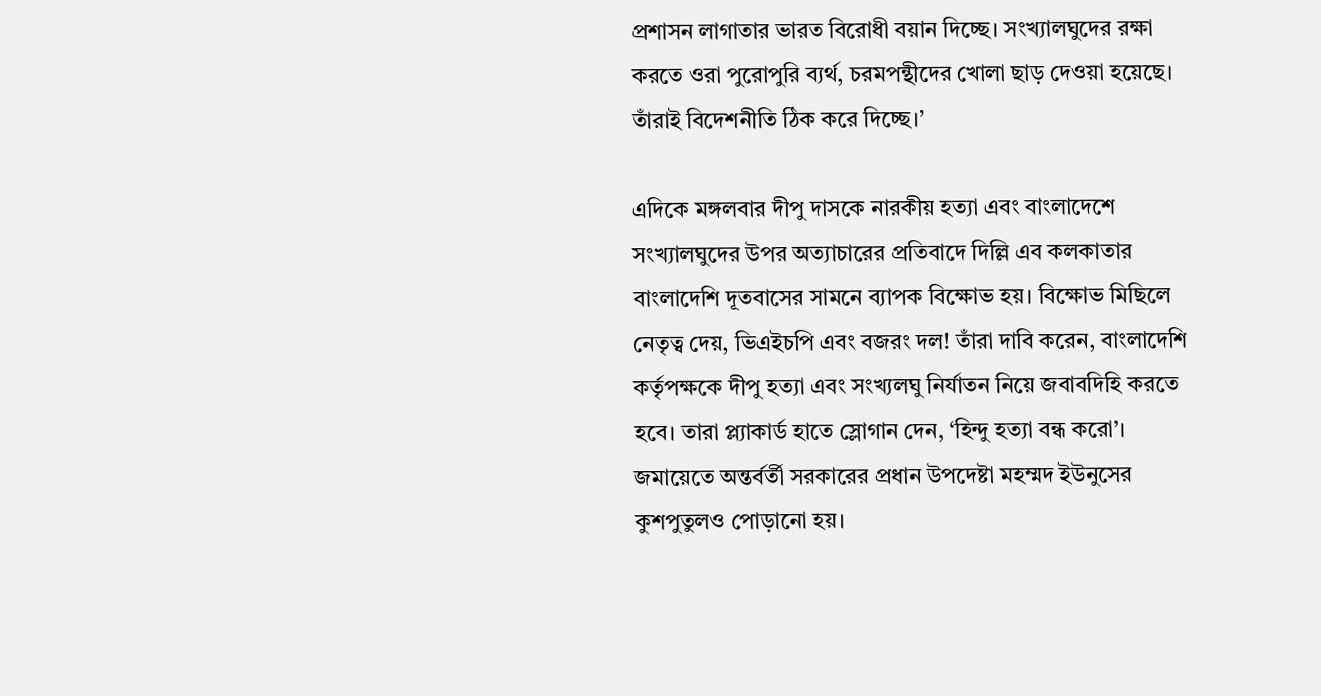প্রশাসন লাগাতার ভারত বিরোধী বয়ান দিচ্ছে। সংখ্যালঘুদের রক্ষা করতে ওরা পুরোপুরি ব্যর্থ, চরমপন্থীদের খোলা ছাড় দেওয়া হয়েছে। তাঁরাই বিদেশনীতি ঠিক করে দিচ্ছে।’

এদিকে মঙ্গলবার দীপু দাসকে নারকীয় হত্যা এবং বাংলাদেশে সংখ্যালঘুদের উপর অত্যাচারের প্রতিবাদে দিল্লি এব কলকাতার বাংলাদেশি দূতবাসের সামনে ব্যাপক বিক্ষোভ হয়। বিক্ষোভ মিছিলে নেতৃত্ব দেয়, ভিএইচপি এবং বজরং দল! তাঁরা দাবি করেন, বাংলাদেশি কর্তৃপক্ষকে দীপু হত্যা এবং সংখ্যলঘু নির্যাতন নিয়ে জবাবদিহি করতে হবে। তারা প্ল্যাকার্ড হাতে স্লোগান দেন, ‘হিন্দু হত্যা বন্ধ করো’। জমায়েতে অন্তর্বর্তী সরকারের প্রধান উপদেষ্টা মহম্মদ ইউনুসের কুশপুতুলও পোড়ানো হয়।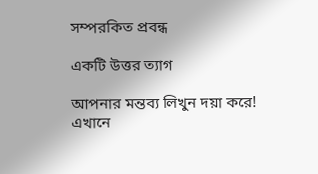সম্পরকিত প্রবন্ধ

একটি উত্তর ত্যাগ

আপনার মন্তব্য লিখুন দয়া করে!
এখানে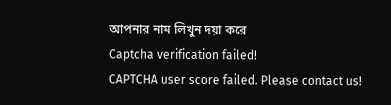আপনার নাম লিখুন দয়া করে
Captcha verification failed!
CAPTCHA user score failed. Please contact us!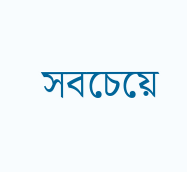সবচেয়ে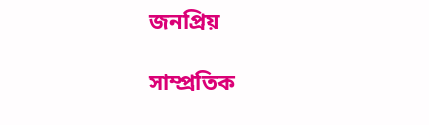জনপ্রিয়

সাম্প্রতিক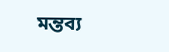মন্তব্য